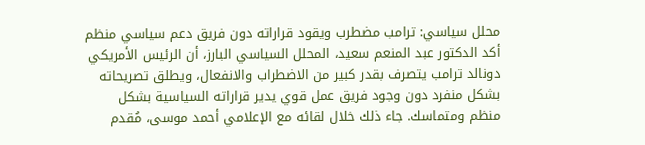محلل سياسي: ترامب مضطرب ويقود قراراته دون فريق دعم سياسي منظم
أكد الدكتور عبد المنعم سعيد، المحلل السياسي البارز، أن الرئيس الأمريكي دونالد ترامب يتصرف بقدر كبير من الاضطراب والانفعال، ويطلق تصريحاته بشكل منفرد دون وجود فريق عمل قوي يدير قراراته السياسية بشكل منظم ومتماسك. جاء ذلك خلال لقائه مع الإعلامي أحمد موسى، مُقدم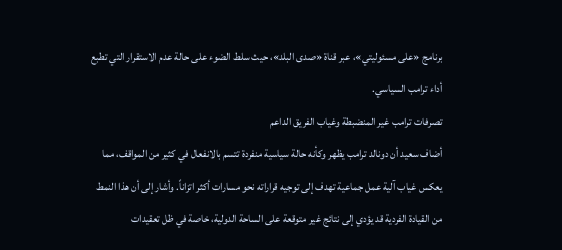برنامج «على مسئوليتي»، عبر قناة «صدى البلد»، حيث سلط الضوء على حالة عدم الاستقرار التي تطبع أداء ترامب السياسي.
تصرفات ترامب غير المنضبطة وغياب الفريق الداعم
أضاف سعيد أن دونالد ترامب يظهر وكأنه حالة سياسية منفردة تتسم بالانفعال في كثير من المواقف، مما يعكس غياب آلية عمل جماعية تهدف إلى توجيه قراراته نحو مسارات أكثر اتزاناً. وأشار إلى أن هذا النمط من القيادة الفردية قد يؤدي إلى نتائج غير متوقعة على الساحة الدولية، خاصة في ظل تعقيدات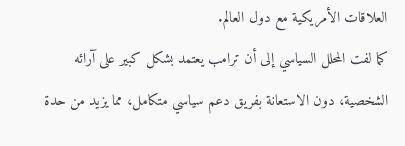العلاقات الأمريكية مع دول العالم.
كما لفت المحلل السياسي إلى أن ترامب يعتمد بشكل كبير على آرائه الشخصية، دون الاستعانة بفريق دعم سياسي متكامل، مما يزيد من حدة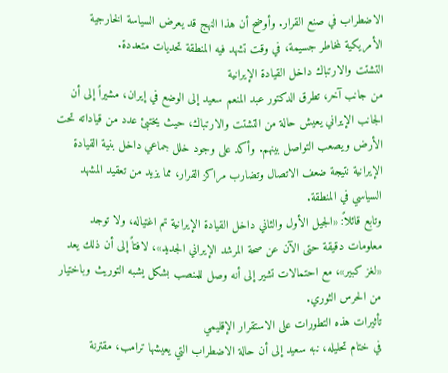الاضطراب في صنع القرار. وأوضح أن هذا النهج قد يعرض السياسة الخارجية الأمريكية لمخاطر جسيمة، في وقت تشهد فيه المنطقة تحديات متعددة.
التشتت والارتباك داخل القيادة الإيرانية
من جانب آخر، تطرق الدكتور عبد المنعم سعيد إلى الوضع في إيران، مشيراً إلى أن الجانب الإيراني يعيش حالة من التشتت والارتباك، حيث يختبئ عدد من قياداته تحت الأرض ويصعب التواصل بينهم. وأكد على وجود خلل جماعي داخل بنية القيادة الإيرانية نتيجة ضعف الاتصال وتضارب مراكز القرار، مما يزيد من تعقيد المشهد السياسي في المنطقة.
وتابع قائلاً: «الجيل الأول والثاني داخل القيادة الإيرانية تم اغتياله، ولا توجد معلومات دقيقة حتى الآن عن صحة المرشد الإيراني الجديد»، لافتاً إلى أن ذلك يعد «لغز كبير»، مع احتمالات تشير إلى أنه وصل للمنصب بشكل يشبه التوريث وباختيار من الحرس الثوري.
تأثيرات هذه التطورات على الاستقرار الإقليمي
في ختام تحليله، نبه سعيد إلى أن حالة الاضطراب التي يعيشها ترامب، مقترنة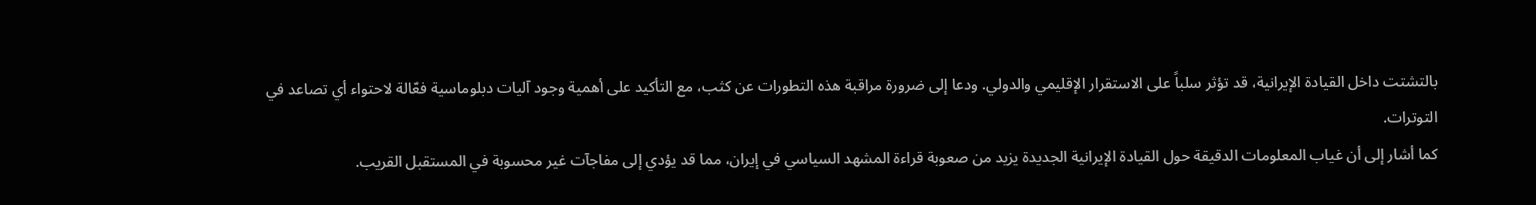بالتشتت داخل القيادة الإيرانية، قد تؤثر سلباً على الاستقرار الإقليمي والدولي. ودعا إلى ضرورة مراقبة هذه التطورات عن كثب، مع التأكيد على أهمية وجود آليات دبلوماسية فعّالة لاحتواء أي تصاعد في التوترات.
كما أشار إلى أن غياب المعلومات الدقيقة حول القيادة الإيرانية الجديدة يزيد من صعوبة قراءة المشهد السياسي في إيران، مما قد يؤدي إلى مفاجآت غير محسوبة في المستقبل القريب.